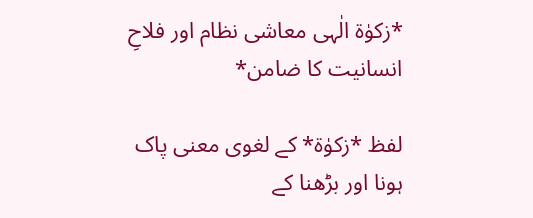*زکوٰۃ الٰہی معاشی نظام اور فلاحِ انسانیت کا ضامن*

لفظ *زکوٰۃ* کے لغوی معنی پاک ہونا اور بڑھنا کے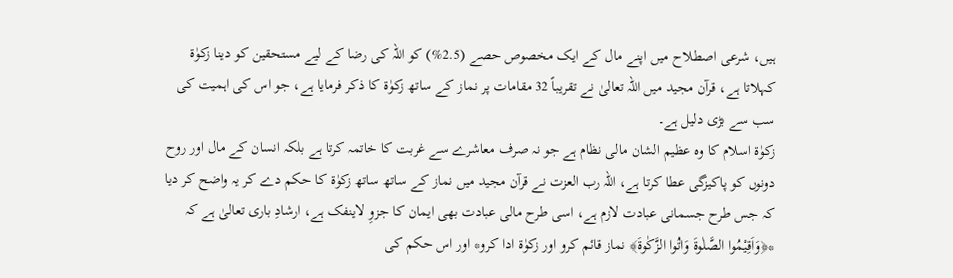ہیں، شرعی اصطلاح میں اپنے مال کے ایک مخصوص حصے (2.5%) کو اللہ کی رضا کے لیے مستحقین کو دینا زکوٰۃ کہلاتا ہے، قرآن مجید میں اللہ تعالیٰ نے تقریباً 32 مقامات پر نماز کے ساتھ زکوٰۃ کا ذکر فرمایا ہے، جو اس کی اہمیت کی سب سے بڑی دلیل ہے۔
زکوٰۃ اسلام کا وہ عظیم الشان مالی نظام ہے جو نہ صرف معاشرے سے غربت کا خاتمہ کرتا ہے بلکہ انسان کے مال اور روح دونوں کو پاکیزگی عطا کرتا ہے، اللہ رب العزت نے قرآن مجید میں نماز کے ساتھ ساتھ زکوٰۃ کا حکم دے کر یہ واضح کر دیا کہ جس طرح جسمانی عبادت لازم ہے، اسی طرح مالی عبادت بھی ایمان کا جزوِ لاینفک ہے، ارشادِ باری تعالیٰ ہے کہ *﴿وَاَقِيْمُوا الصَّلٰوةَ وَاٰتُوا الزَّكٰوةَ﴾ نماز قائم کرو اور زکوٰۃ ادا کرو* اور اس حکم کی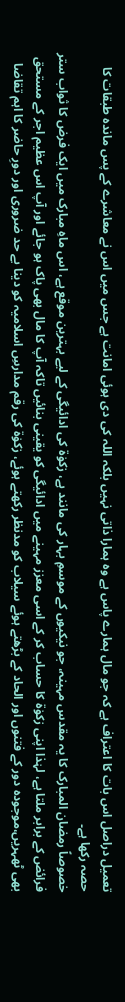تعمیل دراصل اس بات کا اعتراف ہے کہ جو مال ہمارے پاس ہے وہ ہمارا ذاتی نہیں بلکہ اللہ کی دی ہوئی امانت ہے جس میں اس نے معاشرے کے پس ماندہ طبقات کا حصہ رکھا ہے۔
خصوصاً رمضان المبارک کا یہ مقدس مہینہ، جو نیکیوں کے موسمِ بہار کی مانند ہے، زکوٰۃ کی ادائیگی کے لیے بہترین موقع ہے، اس ماہِ مبارک میں ایک فرض کا ثواب ستر فرائض کے برابر ملتا ہے، لہٰذا اپنی زکوٰۃ کا حساب کر کے اسی معزز مہینے میں ادائیگی کو یقینی بنائیں تاکہ آپ کا مال بھی پاک ہو جائے اور آپ اس عظیم اجر کے مستحق بھی ٹھہریں،موجودہ دور کے فتنوں اور الحاد کے بڑھتے ہوئے سیلاب کو مدنظر رکھتے ہوئے، زکوٰۃ کی رقم مدارسِ اسلامیہ کو دینا بے حد ضروری اور دورِ حاضر کا اہم تقاضا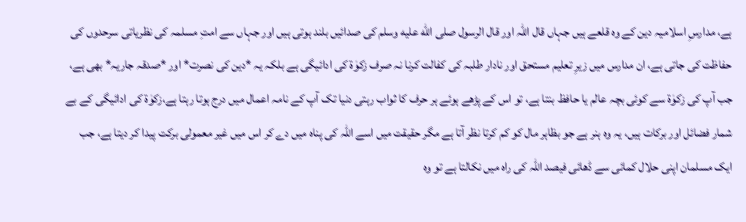ہے، مدارسِ اسلامیہ دین کے وہ قلعے ہیں جہاں قال اللہ اور قال الرسول صلى الله عليه وسلم کی صدائیں بلند ہوتی ہیں اور جہاں سے امتِ مسلمہ کی نظریاتی سرحدوں کی حفاظت کی جاتی ہے، ان مدارس میں زیرِ تعلیم مستحق اور نادار طلبہ کی کفالت کرنا نہ صرف زکوٰۃ کی ادائیگی ہے بلکہ یہ *دین کی نصرت* اور *صدقہ جاریہ* بھی ہے، جب آپ کی زکوٰۃ سے کوئی بچہ عالم یا حافظ بنتا ہے، تو اس کے پڑھے ہوئے ہر حرف کا ثواب رہتی دنیا تک آپ کے نامہ اعمال میں درج ہوتا رہتا ہے،زکوٰۃ کی ادائیگی کے بے شمار فضائل اور برکات ہیں، یہ وہ ہنر ہے جو بظاہر مال کو کم کرتا نظر آتا ہے مگر حقیقت میں اسے اللہ کی پناہ میں دے کر اس میں غیر معمولی برکت پیدا کر دیتا ہے، جب ایک مسلمان اپنی حلال کمائی سے ڈھائی فیصد اللہ کی راہ میں نکالتا ہے تو وہ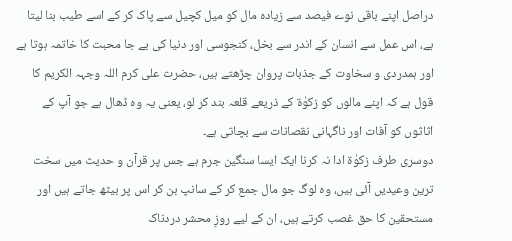دراصل اپنے باقی نوے فیصد سے زیادہ مال کو میل کچیل سے پاک کر کے اسے طیب بنا لیتا ہے، اس عمل سے انسان کے اندر سے بخل، کنجوسی اور دنیا کی بے جا محبت کا خاتمہ ہوتا ہے اور ہمدردی و سخاوت کے جذبات پروان چڑھتے ہیں، حضرت علی کرم اللہ وجہہ الکریم کا قول ہے کہ اپنے مالوں کو زکوٰۃ کے ذریعے قلعہ بند کر لو، یعنی یہ وہ ڈھال ہے جو آپ کے اثاثوں کو آفات اور ناگہانی نقصانات سے بچاتی ہے۔
دوسری طرف زکوٰۃ ادا نہ کرنا ایک ایسا سنگین جرم ہے جس پر قرآن و حدیث میں سخت ترین وعیدیں آئی ہیں، وہ لوگ جو مال جمع کر کے سانپ بن کر اس پر بیٹھ جاتے ہیں اور مستحقین کا حق غصب کرتے ہیں، ان کے لیے روزِ محشر دردناک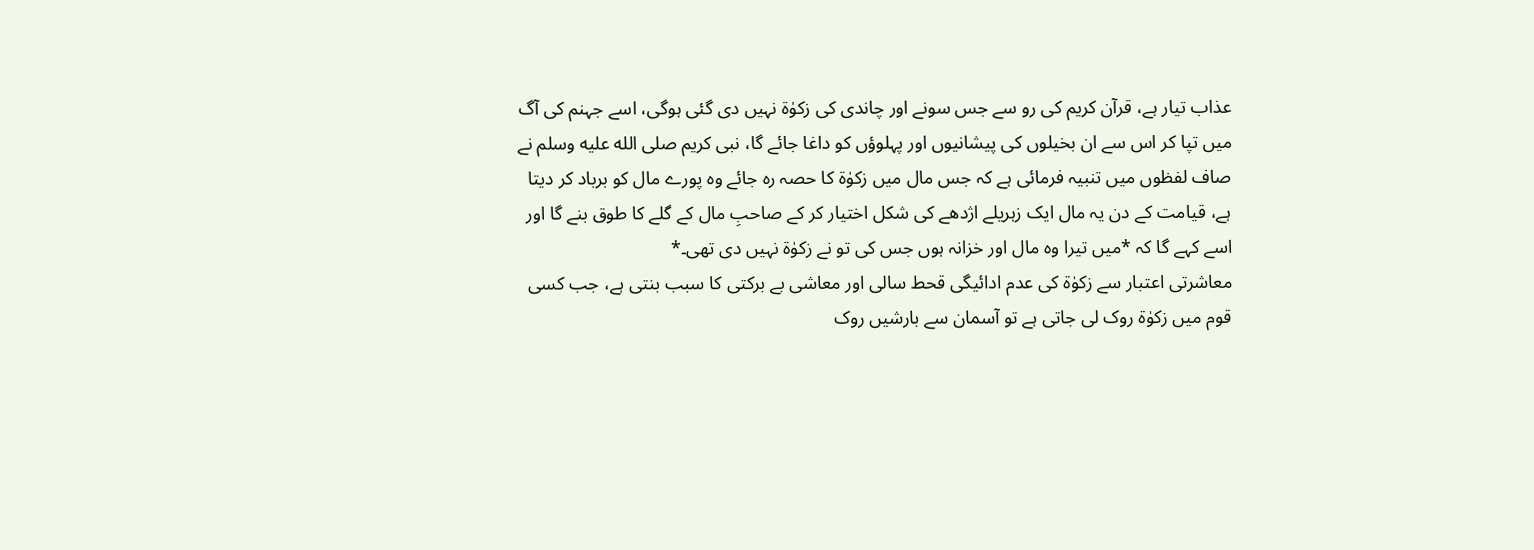عذاب تیار ہے، قرآن کریم کی رو سے جس سونے اور چاندی کی زکوٰۃ نہیں دی گئی ہوگی، اسے جہنم کی آگ میں تپا کر اس سے ان بخیلوں کی پیشانیوں اور پہلوؤں کو داغا جائے گا، نبی کریم صلى الله عليه وسلم نے صاف لفظوں میں تنبیہ فرمائی ہے کہ جس مال میں زکوٰۃ کا حصہ رہ جائے وہ پورے مال کو برباد کر دیتا ہے، قیامت کے دن یہ مال ایک زہریلے اژدھے کی شکل اختیار کر کے صاحبِ مال کے گلے کا طوق بنے گا اور اسے کہے گا کہ *میں تیرا وہ مال اور خزانہ ہوں جس کی تو نے زکوٰۃ نہیں دی تھی۔*
معاشرتی اعتبار سے زکوٰۃ کی عدم ادائیگی قحط سالی اور معاشی بے برکتی کا سبب بنتی ہے، جب کسی قوم میں زکوٰۃ روک لی جاتی ہے تو آسمان سے بارشیں روک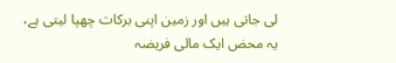لی جاتی ہیں اور زمین اپنی برکات چھپا لیتی ہے، یہ محض ایک مالی فریضہ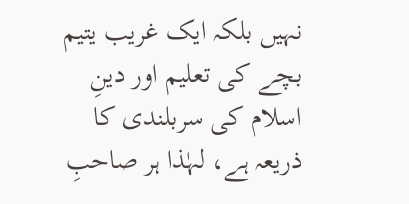نہیں بلکہ ایک غریب یتیم بچے کی تعلیم اور دینِ اسلام کی سربلندی کا ذریعہ ہے، لہٰذا ہر صاحبِ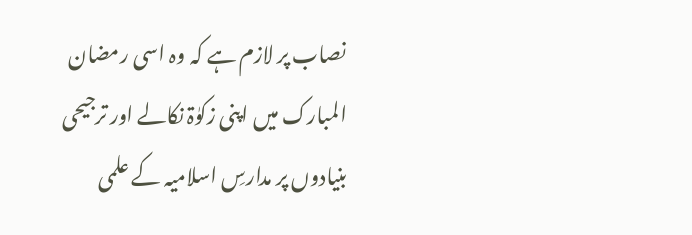نصاب پر لازم ہے کہ وہ اسی رمضان المبارک میں اپنی زکوٰۃ نکالے اور ترجیحی بنیادوں پر مدارسِ اسلامیہ کے علمی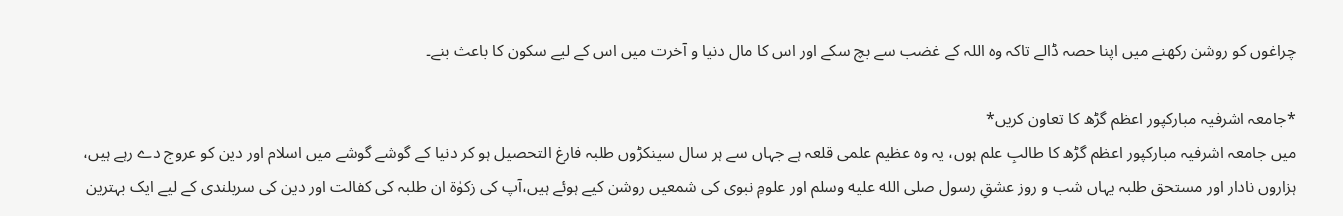چراغوں کو روشن رکھنے میں اپنا حصہ ڈالے تاکہ وہ اللہ کے غضب سے بچ سکے اور اس کا مال دنیا و آخرت میں اس کے لیے سکون کا باعث بنے۔

*جامعہ اشرفیہ مبارکپور اعظم گڑھ کا تعاون کریں*
میں جامعہ اشرفیہ مبارکپور اعظم گڑھ کا طالبِ علم ہوں، یہ وہ عظیم علمی قلعہ ہے جہاں سے ہر سال سینکڑوں طلبہ فارغ التحصیل ہو کر دنیا کے گوشے گوشے میں اسلام اور دین کو عروج دے رہے ہیں، ہزاروں نادار اور مستحق طلبہ یہاں شب و روز عشقِ رسول صلى الله عليه وسلم اور علومِ نبوی کی شمعیں روشن کیے ہوئے ہیں،آپ کی زکوٰۃ ان طلبہ کی کفالت اور دین کی سربلندی کے لیے ایک بہترین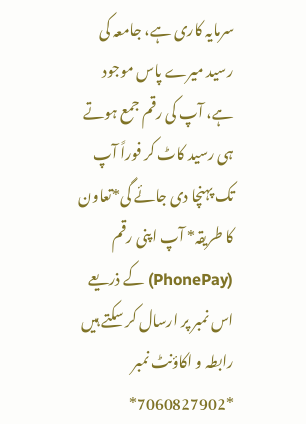سرمایہ کاری ہے، جامعہ کی رسید میرے پاس موجود ہے، آپ کی رقم جمع ہوتے ہی رسید کاٹ کر فوراً آپ تک پہنچا دی جائے گی*تعاون کا طریقہ* آپ اپنی رقم (PhonePay) کے ذریعے اس نمبر پر ارسال کر سکتے ہیں رابطہ و اکاؤنٹ نمبر *7060827902*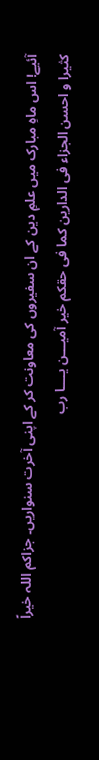آئیے! اس ماہِ مبارک میں علمِ دین کے ان سفیروں کی معاونت کر کے اپنی آخرت سنواریں۔ جزاکم اللہ خیراً کثیرا و احسن الجزاء فی الدارين کما فی حقکم خیر آمیـــن یــــا رب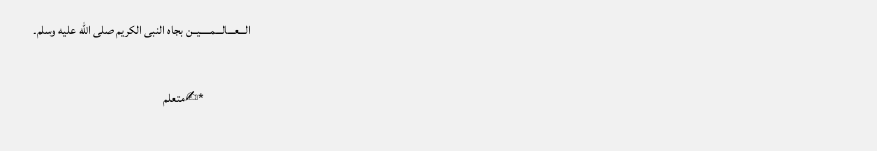الـــعـــالـــمـــــیــن بجاہ النبی الکریم صلى الله عليه وسلم۔

                   *✍متعلم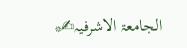الجامعۃ الاشرفیہ✍*